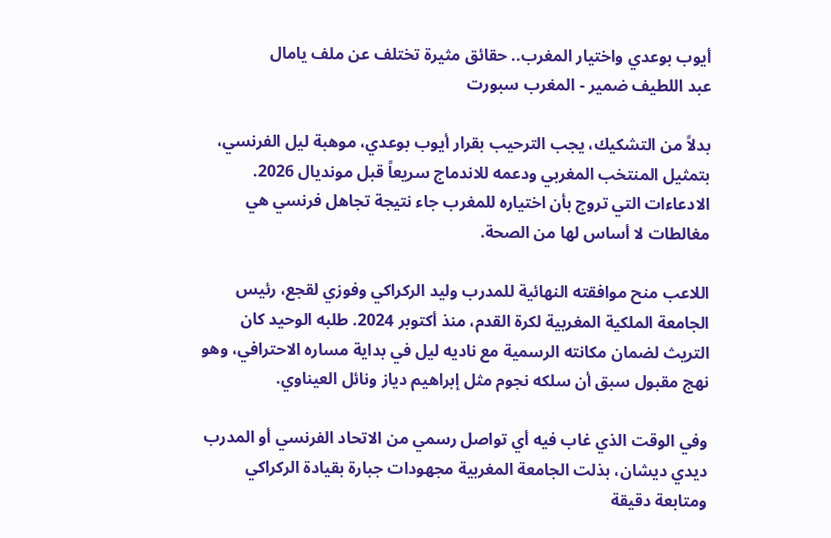أيوب بوعدي واختيار المغرب.. حقائق مثيرة تختلف عن ملف يامال
عبد اللطيف ضمير - المغرب سبورت

بدلاً من التشكيك، يجب الترحيب بقرار أيوب بوعدي، موهبة ليل الفرنسي، بتمثيل المنتخب المغربي ودعمه للاندماج سريعاً قبل مونديال 2026. الادعاءات التي تروج بأن اختياره للمغرب جاء نتيجة تجاهل فرنسي هي مغالطات لا أساس لها من الصحة.

اللاعب منح موافقته النهائية للمدرب وليد الركراكي وفوزي لقجع، رئيس الجامعة الملكية المغربية لكرة القدم، منذ أكتوبر 2024. طلبه الوحيد كان التريث لضمان مكانته الرسمية مع ناديه ليل في بداية مساره الاحترافي، وهو نهج مقبول سبق أن سلكه نجوم مثل إبراهيم دياز ونائل العيناوي.

وفي الوقت الذي غاب فيه أي تواصل رسمي من الاتحاد الفرنسي أو المدرب ديدي ديشان، بذلت الجامعة المغربية مجهودات جبارة بقيادة الركراكي ومتابعة دقيقة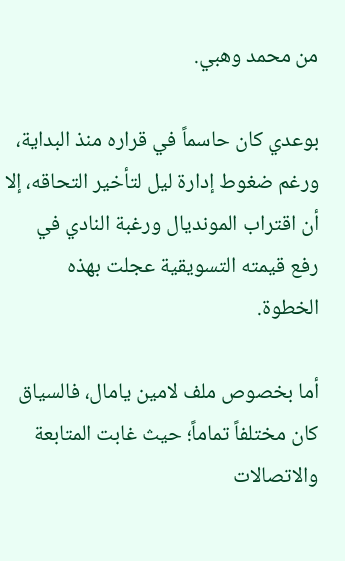من محمد وهبي.

بوعدي كان حاسماً في قراره منذ البداية، ورغم ضغوط إدارة ليل لتأخير التحاقه، إلا أن اقتراب المونديال ورغبة النادي في رفع قيمته التسويقية عجلت بهذه الخطوة.

أما بخصوص ملف لامين يامال، فالسياق كان مختلفاً تماماً؛ حيث غابت المتابعة والاتصالات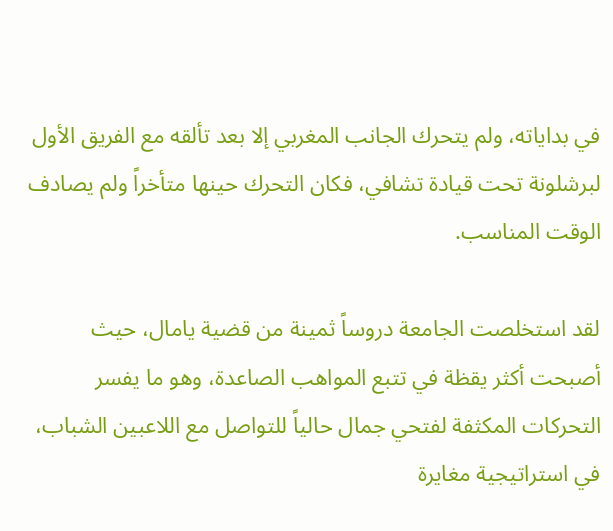في بداياته، ولم يتحرك الجانب المغربي إلا بعد تألقه مع الفريق الأول لبرشلونة تحت قيادة تشافي، فكان التحرك حينها متأخراً ولم يصادف الوقت المناسب.

لقد استخلصت الجامعة دروساً ثمينة من قضية يامال، حيث أصبحت أكثر يقظة في تتبع المواهب الصاعدة، وهو ما يفسر التحركات المكثفة لفتحي جمال حالياً للتواصل مع اللاعبين الشباب، في استراتيجية مغايرة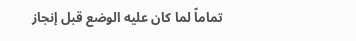تماماً لما كان عليه الوضع قبل إنجاز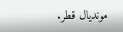مونديال قطر.